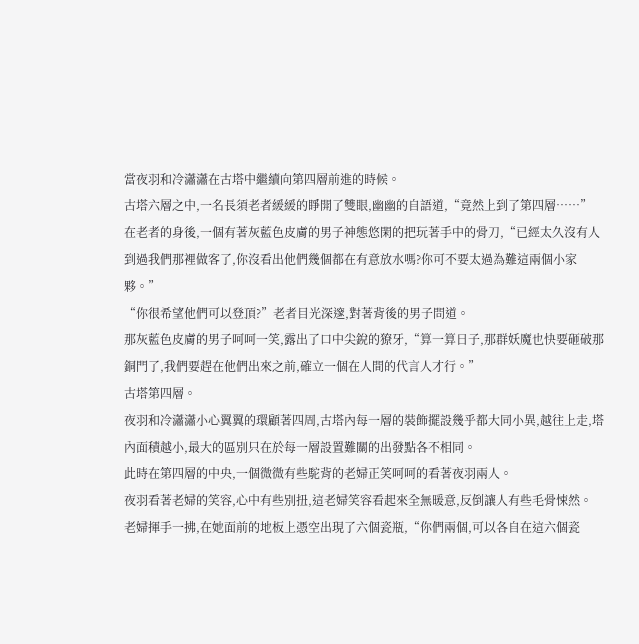當夜羽和冷瀟瀟在古塔中繼續向第四層前進的時候。
古塔六層之中,一名長須老者緩緩的睜開了雙眼,幽幽的自語道,“竟然上到了第四層……”
在老者的身後,一個有著灰藍色皮膚的男子神態悠閑的把玩著手中的骨刀,“已經太久沒有人到過我們那裡做客了,你沒看出他們幾個都在有意放水嗎?你可不要太過為難這兩個小家夥。”
“你很希望他們可以登頂?”老者目光深邃,對著背後的男子問道。
那灰藍色皮膚的男子呵呵一笑,露出了口中尖銳的獠牙,“算一算日子,那群妖魔也快要砸破那銅門了,我們要趕在他們出來之前,確立一個在人間的代言人才行。”
古塔第四層。
夜羽和冷瀟瀟小心翼翼的環顧著四周,古塔內每一層的裝飾擺設幾乎都大同小異,越往上走,塔內面積越小,最大的區別只在於每一層設置難關的出發點各不相同。
此時在第四層的中央,一個微微有些駝背的老婦正笑呵呵的看著夜羽兩人。
夜羽看著老婦的笑容,心中有些別扭,這老婦笑容看起來全無暖意,反倒讓人有些毛骨悚然。
老婦揮手一拂,在她面前的地板上憑空出現了六個瓷瓶,“你們兩個,可以各自在這六個瓷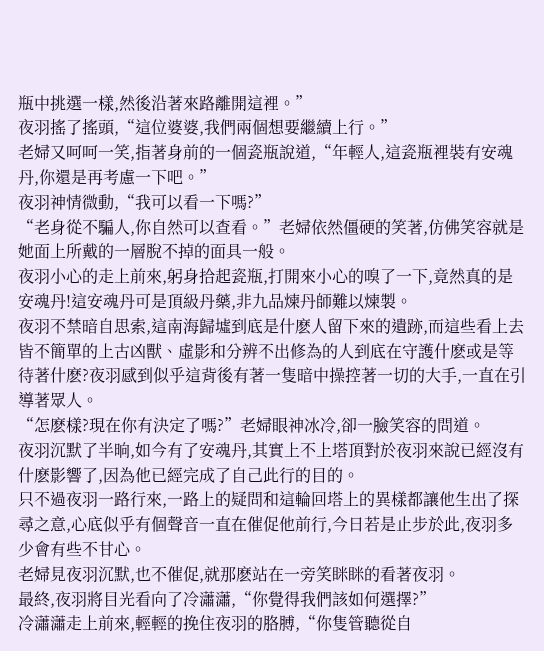瓶中挑選一樣,然後沿著來路離開這裡。”
夜羽搖了搖頭,“這位婆婆,我們兩個想要繼續上行。”
老婦又呵呵一笑,指著身前的一個瓷瓶說道,“年輕人,這瓷瓶裡裝有安魂丹,你還是再考慮一下吧。”
夜羽神情微動,“我可以看一下嗎?”
“老身從不騙人,你自然可以查看。”老婦依然僵硬的笑著,仿佛笑容就是她面上所戴的一層脫不掉的面具一般。
夜羽小心的走上前來,躬身拾起瓷瓶,打開來小心的嗅了一下,竟然真的是安魂丹!這安魂丹可是頂級丹藥,非九品煉丹師難以煉製。
夜羽不禁暗自思索,這南海歸墟到底是什麽人留下來的遺跡,而這些看上去皆不簡單的上古凶獸、虛影和分辨不出修為的人到底在守護什麽或是等待著什麽?夜羽感到似乎這背後有著一隻暗中操控著一切的大手,一直在引導著眾人。
“怎麽樣?現在你有決定了嗎?”老婦眼神冰冷,卻一臉笑容的問道。
夜羽沉默了半晌,如今有了安魂丹,其實上不上塔頂對於夜羽來說已經沒有什麽影響了,因為他已經完成了自己此行的目的。
只不過夜羽一路行來,一路上的疑問和這輪回塔上的異樣都讓他生出了探尋之意,心底似乎有個聲音一直在催促他前行,今日若是止步於此,夜羽多少會有些不甘心。
老婦見夜羽沉默,也不催促,就那麽站在一旁笑眯眯的看著夜羽。
最終,夜羽將目光看向了冷瀟瀟,“你覺得我們該如何選擇?”
冷瀟瀟走上前來,輕輕的挽住夜羽的胳膊,“你隻管聽從自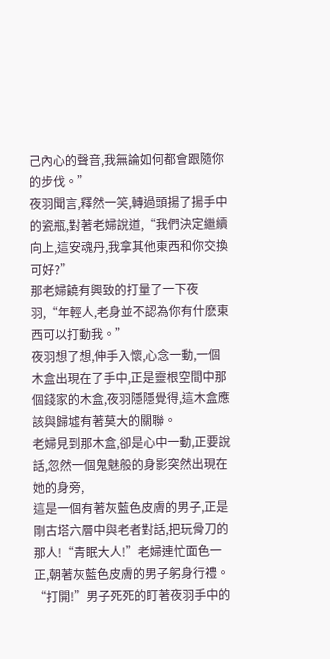己內心的聲音,我無論如何都會跟隨你的步伐。”
夜羽聞言,釋然一笑,轉過頭揚了揚手中的瓷瓶,對著老婦說道,“我們決定繼續向上,這安魂丹,我拿其他東西和你交換可好?”
那老婦饒有興致的打量了一下夜羽,“年輕人,老身並不認為你有什麽東西可以打動我。”
夜羽想了想,伸手入懷,心念一動,一個木盒出現在了手中,正是靈根空間中那個錢家的木盒,夜羽隱隱覺得,這木盒應該與歸墟有著莫大的關聯。
老婦見到那木盒,卻是心中一動,正要說話,忽然一個鬼魅般的身影突然出現在她的身旁,
這是一個有著灰藍色皮膚的男子,正是剛古塔六層中與老者對話,把玩骨刀的那人!“青眠大人!”老婦連忙面色一正,朝著灰藍色皮膚的男子躬身行禮。
“打開!”男子死死的盯著夜羽手中的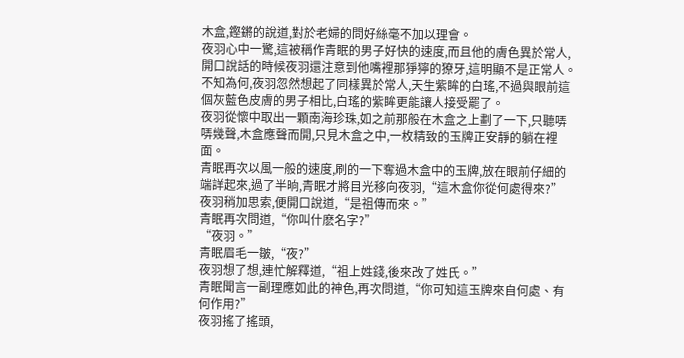木盒,鏗鏘的說道,對於老婦的問好絲毫不加以理會。
夜羽心中一驚,這被稱作青眠的男子好快的速度,而且他的膚色異於常人,開口說話的時候夜羽還注意到他嘴裡那猙獰的獠牙,這明顯不是正常人。
不知為何,夜羽忽然想起了同樣異於常人,天生紫眸的白瑤,不過與眼前這個灰藍色皮膚的男子相比,白瑤的紫眸更能讓人接受罷了。
夜羽從懷中取出一顆南海珍珠,如之前那般在木盒之上劃了一下,只聽哢哢幾聲,木盒應聲而開,只見木盒之中,一枚精致的玉牌正安靜的躺在裡面。
青眠再次以風一般的速度,刷的一下奪過木盒中的玉牌,放在眼前仔細的端詳起來,過了半晌,青眠才將目光移向夜羽,“這木盒你從何處得來?”
夜羽稍加思索,便開口說道,“是祖傳而來。”
青眠再次問道,“你叫什麽名字?”
“夜羽。”
青眠眉毛一皺,“夜?”
夜羽想了想,連忙解釋道,“祖上姓錢,後來改了姓氏。”
青眠聞言一副理應如此的神色,再次問道,“你可知這玉牌來自何處、有何作用?”
夜羽搖了搖頭,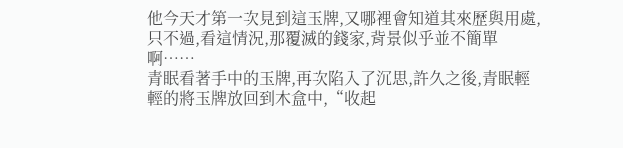他今天才第一次見到這玉牌,又哪裡會知道其來歷與用處,只不過,看這情況,那覆滅的錢家,背景似乎並不簡單啊……
青眠看著手中的玉牌,再次陷入了沉思,許久之後,青眠輕輕的將玉牌放回到木盒中,“收起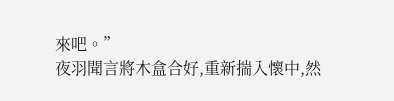來吧。”
夜羽聞言將木盒合好,重新揣入懷中,然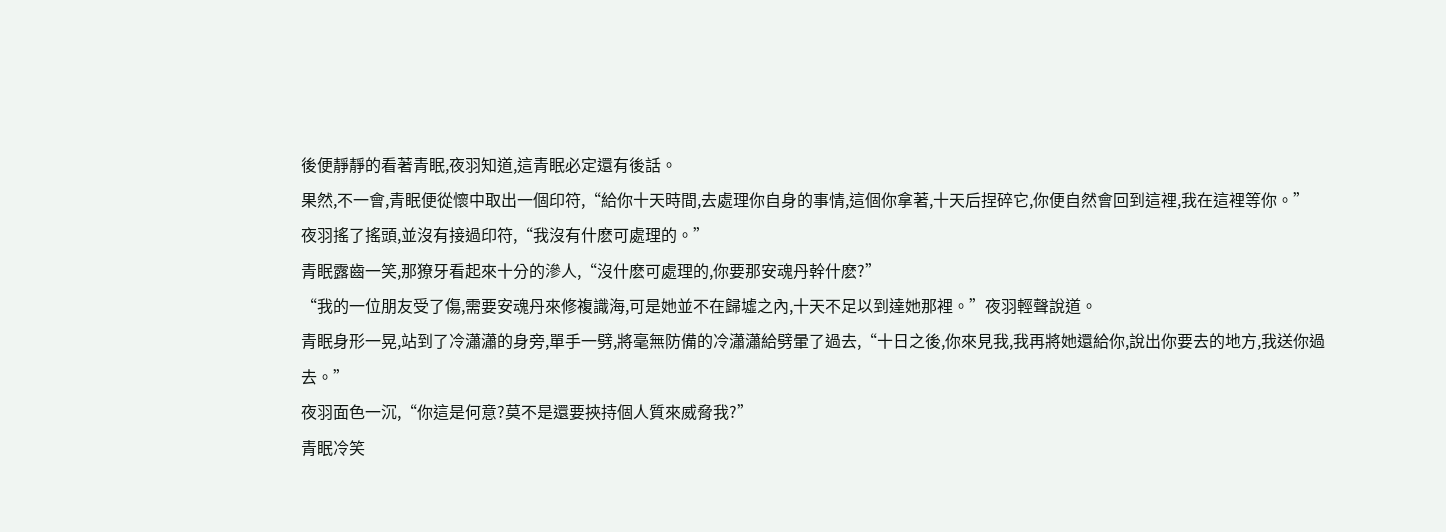後便靜靜的看著青眠,夜羽知道,這青眠必定還有後話。
果然,不一會,青眠便從懷中取出一個印符,“給你十天時間,去處理你自身的事情,這個你拿著,十天后捏碎它,你便自然會回到這裡,我在這裡等你。”
夜羽搖了搖頭,並沒有接過印符,“我沒有什麽可處理的。”
青眠露齒一笑,那獠牙看起來十分的滲人,“沒什麽可處理的,你要那安魂丹幹什麽?”
“我的一位朋友受了傷,需要安魂丹來修複識海,可是她並不在歸墟之內,十天不足以到達她那裡。”夜羽輕聲說道。
青眠身形一晃,站到了冷瀟瀟的身旁,單手一劈,將毫無防備的冷瀟瀟給劈暈了過去,“十日之後,你來見我,我再將她還給你,說出你要去的地方,我送你過去。”
夜羽面色一沉,“你這是何意?莫不是還要挾持個人質來威脅我?”
青眠冷笑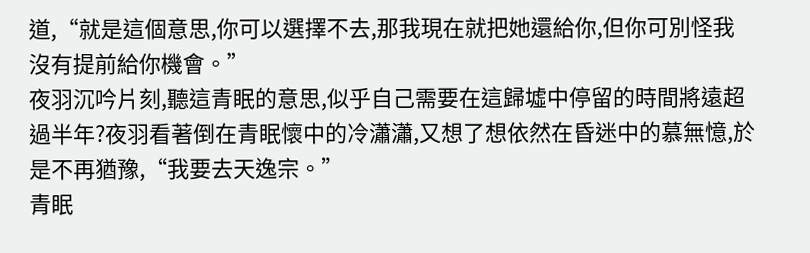道,“就是這個意思,你可以選擇不去,那我現在就把她還給你,但你可別怪我沒有提前給你機會。”
夜羽沉吟片刻,聽這青眠的意思,似乎自己需要在這歸墟中停留的時間將遠超過半年?夜羽看著倒在青眠懷中的冷瀟瀟,又想了想依然在昏迷中的慕無憶,於是不再猶豫,“我要去天逸宗。”
青眠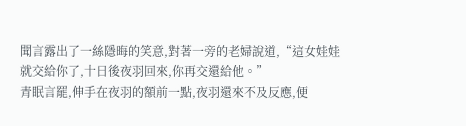聞言露出了一絲隱晦的笑意,對著一旁的老婦說道,“這女娃娃就交給你了,十日後夜羽回來,你再交還給他。”
青眠言罷,伸手在夜羽的額前一點,夜羽還來不及反應,便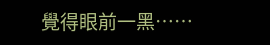覺得眼前一黑……